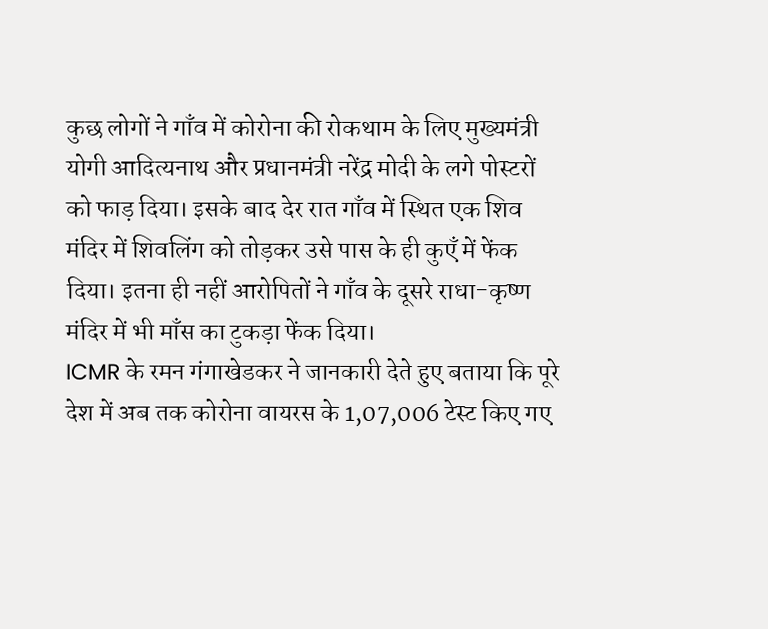कुछ लोगों ने गाँव में कोरोना की रोकथाम के लिए मुख्यमंत्री योगी आदित्यनाथ और प्रधानमंत्री नरेंद्र मोदी के लगे पोस्टरों को फाड़ दिया। इसके बाद देर रात गाँव में स्थित एक शिव मंदिर में शिवलिंग को तोड़कर उसे पास के ही कुएँ में फेंक दिया। इतना ही नहीं आरोपितों ने गाँव के दूसरे राधा-कृष्ण मंदिर में भी माँस का टुकड़ा फेंक दिया।
ICMR के रमन गंगाखेडकर ने जानकारी देते हुए बताया कि पूरे देश में अब तक कोरोना वायरस के 1,07,006 टेस्ट किए गए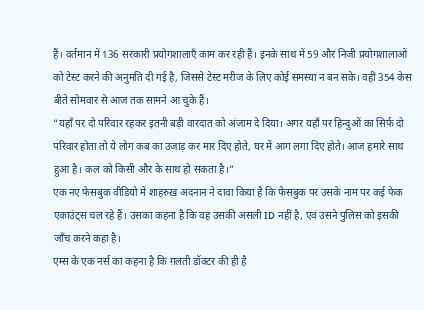हैं। वर्तमान में 136 सरकारी प्रयोगशालाएँ काम कर रही हैं। इनके साथ में 59 और निजी प्रयोगशालाओं को टेस्ट करने की अनुमति दी गई है, जिससे टेस्ट मरीज के लिए कोई समस्या न बन सके। वहीं 354 केस बीते सोमवार से आज तक सामने आ चुके हैं।
“यहाँ पर दो परिवार रहकर इतनी बड़ी वारदात को अंजाम दे दिया। अगर यहाँ पर हिन्दुओं का सिर्फ दो परिवार होता तो ये लोग कब का उजाड़ कर मार दिए होते, घर में आग लगा दिए होते। आज हमारे साथ हुआ है। कल को किसी और के साथ हो सकता है।”
एक नए फेसबुक वीडियो में शाहरुख़ अदनान ने दावा किया है कि फेसबुक पर उसके नाम पर कई फेक एकाउंट्स चल रहे हैं। उसका कहना है कि वह उसकी असली ID नहीं है, एवं उसने पुलिस को इसकी जाँच करने कहा है।
एम्स के एक नर्स का कहना है कि ग़लती डॉक्टर की ही है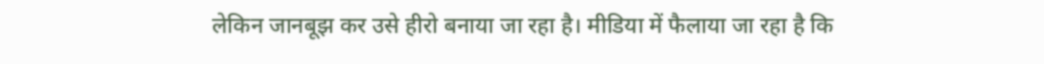लेकिन जानबूझ कर उसे हीरो बनाया जा रहा है। मीडिया में फैलाया जा रहा है कि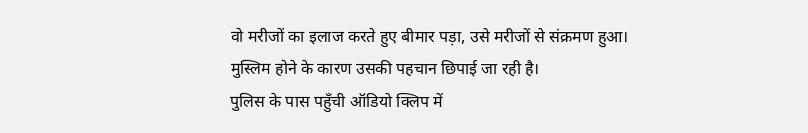वो मरीजों का इलाज करते हुए बीमार पड़ा, उसे मरीजों से संक्रमण हुआ। मुस्लिम होने के कारण उसकी पहचान छिपाई जा रही है।
पुलिस के पास पहुँची ऑडियो क्लिप में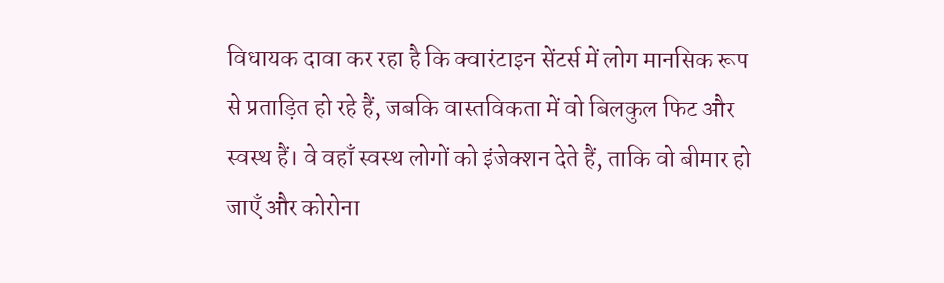विधायक दावा कर रहा है कि क्वारंटाइन सेंटर्स में लोग मानसिक रूप से प्रताड़ित हो रहे हैं, जबकि वास्तविकता में वो बिलकुल फिट और स्वस्थ हैं। वे वहाँ स्वस्थ लोगों को इंजेक्शन देते हैं, ताकि वो बीमार हो जाएँ और कोरोना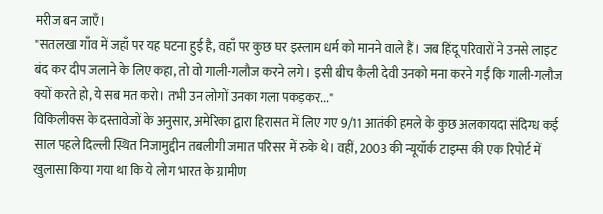मरीज बन जाएँ।
"सतलखा गाँव में जहाँ पर यह घटना हुई है, वहाँ पर कुछ घर इस्लाम धर्म को मानने वाले हैं। जब हिंदू परिवारों ने उनसे लाइट बंद कर दीप जलाने के लिए कहा, तो वो गाली-गलौज करने लगे। इसी बीच कैली देवी उनको मना करने गईं कि गाली-गलौज क्यों करते हो, ये सब मत करो। तभी उन लोगों उनका गला पकड़कर..."
विकिलीक्स के दस्तावेजों के अनुसार, अमेरिका द्वारा हिरासत में लिए गए 9/11 आतंकी हमले के कुछ अलकायदा संदिग्ध कई साल पहले दिल्ली स्थित निजामुद्दीन तबलीगी जमात परिसर में रुके थे। वहीं, 2003 की न्यूयॉर्क टाइम्स की एक रिपोर्ट में खुलासा किया गया था कि ये लोग भारत के ग्रामीण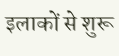इलाकों से शुरू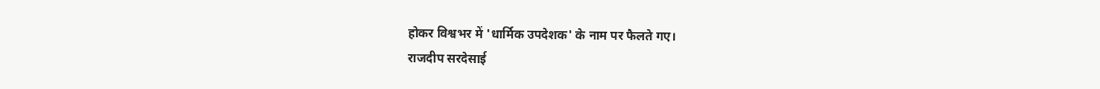होकर विश्वभर में 'धार्मिक उपदेशक' के नाम पर फैलते गए।
राजदीप सरदेसाई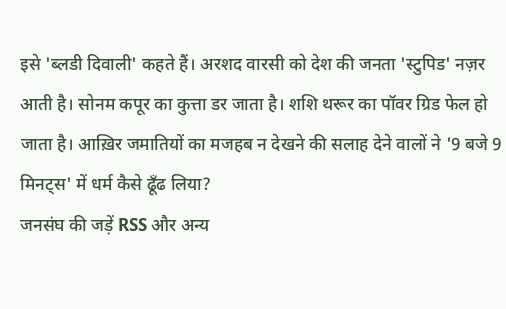इसे 'ब्लडी दिवाली' कहते हैं। अरशद वारसी को देश की जनता 'स्टुपिड' नज़र आती है। सोनम कपूर का कुत्ता डर जाता है। शशि थरूर का पॉवर ग्रिड फेल हो जाता है। आख़िर जमातियों का मजहब न देखने की सलाह देने वालों ने '9 बजे 9 मिनट्स' में धर्म कैसे ढूँढ लिया?
जनसंघ की जड़ें RSS और अन्य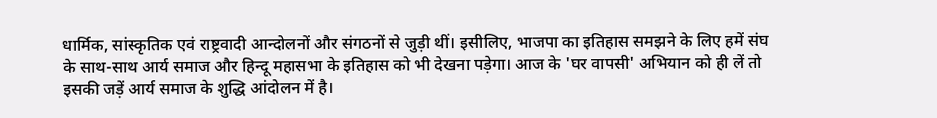धार्मिक, सांस्कृतिक एवं राष्ट्रवादी आन्दोलनों और संगठनों से जुड़ी थीं। इसीलिए, भाजपा का इतिहास समझने के लिए हमें संघ के साथ-साथ आर्य समाज और हिन्दू महासभा के इतिहास को भी देखना पड़ेगा। आज के 'घर वापसी' अभियान को ही लें तो इसकी जड़ें आर्य समाज के शुद्धि आंदोलन में है।